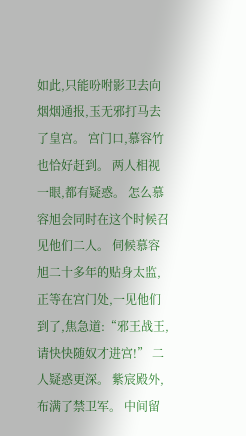如此,只能吩咐影卫去向烟烟通报,玉无邪打马去了皇宫。 宫门口,慕容竹也恰好赶到。 两人相视一眼,都有疑惑。 怎么慕容旭会同时在这个时候召见他们二人。 伺候慕容旭二十多年的贴身太监,正等在宫门处,一见他们到了,焦急道:“邪王战王,请快快随奴才进宫!” 二人疑惑更深。 紫宸殿外,布满了禁卫军。 中间留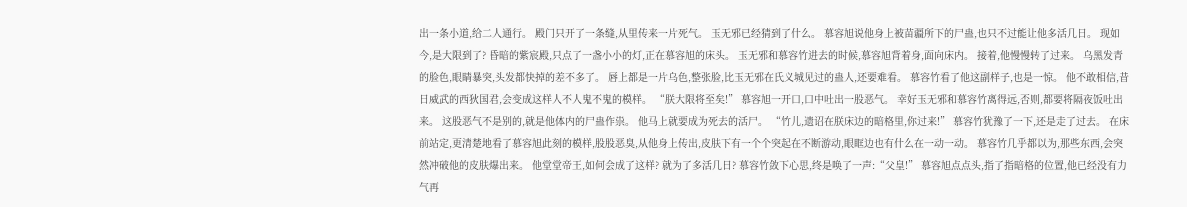出一条小道,给二人通行。 殿门只开了一条缝,从里传来一片死气。 玉无邪已经猜到了什么。 慕容旭说他身上被苗疆所下的尸蛊,也只不过能让他多活几日。 现如今,是大限到了? 昏暗的紫宸殿,只点了一盏小小的灯,正在慕容旭的床头。 玉无邪和慕容竹进去的时候,慕容旭背着身,面向床内。 接着,他慢慢转了过来。 乌黑发青的脸色,眼睛暴突,头发都快掉的差不多了。 唇上都是一片乌色,整张脸,比玉无邪在氏义城见过的蛊人,还要难看。 慕容竹看了他这副样子,也是一惊。 他不敢相信,昔日威武的西狄国君,会变成这样人不人鬼不鬼的模样。 “朕大限将至矣!” 慕容旭一开口,口中吐出一股恶气。 幸好玉无邪和慕容竹离得远,否则,都要将隔夜饭吐出来。 这股恶气不是别的,就是他体内的尸蛊作祟。 他马上就要成为死去的活尸。 “竹儿,遗诏在朕床边的暗格里,你过来!” 慕容竹犹豫了一下,还是走了过去。 在床前站定,更清楚地看了慕容旭此刻的模样,股股恶臭,从他身上传出,皮肤下有一个个突起在不断游动,眼眶边也有什么在一动一动。 慕容竹几乎都以为,那些东西,会突然冲破他的皮肤爆出来。 他堂堂帝王,如何会成了这样? 就为了多活几日? 慕容竹敛下心思,终是唤了一声:“父皇!” 慕容旭点点头,指了指暗格的位置,他已经没有力气再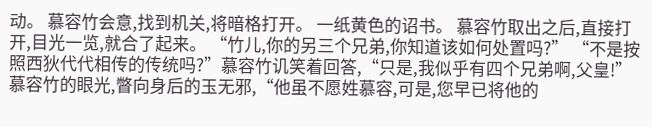动。 慕容竹会意,找到机关,将暗格打开。 一纸黄色的诏书。 慕容竹取出之后,直接打开,目光一览,就合了起来。 “竹儿,你的另三个兄弟,你知道该如何处置吗?” “不是按照西狄代代相传的传统吗?”慕容竹讥笑着回答,“只是,我似乎有四个兄弟啊,父皇!” 慕容竹的眼光,瞥向身后的玉无邪,“他虽不愿姓慕容,可是,您早已将他的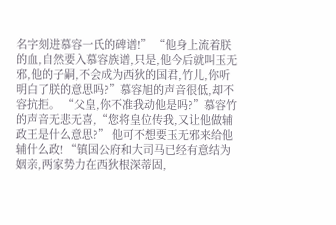名字刻进慕容一氏的碑谱!” “他身上流着朕的血,自然要入慕容族谱,只是,他今后就叫玉无邪,他的子嗣,不会成为西狄的国君,竹儿,你听明白了朕的意思吗?”慕容旭的声音很低,却不容抗拒。 “父皇,你不准我动他是吗?”慕容竹的声音无悲无喜,“您将皇位传我,又让他做辅政王是什么意思?” 他可不想要玉无邪来给他辅什么政! “镇国公府和大司马已经有意结为姻亲,两家势力在西狄根深蒂固,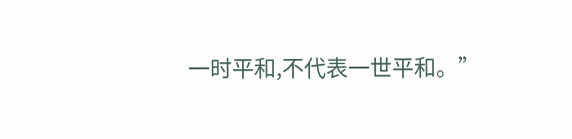一时平和,不代表一世平和。”